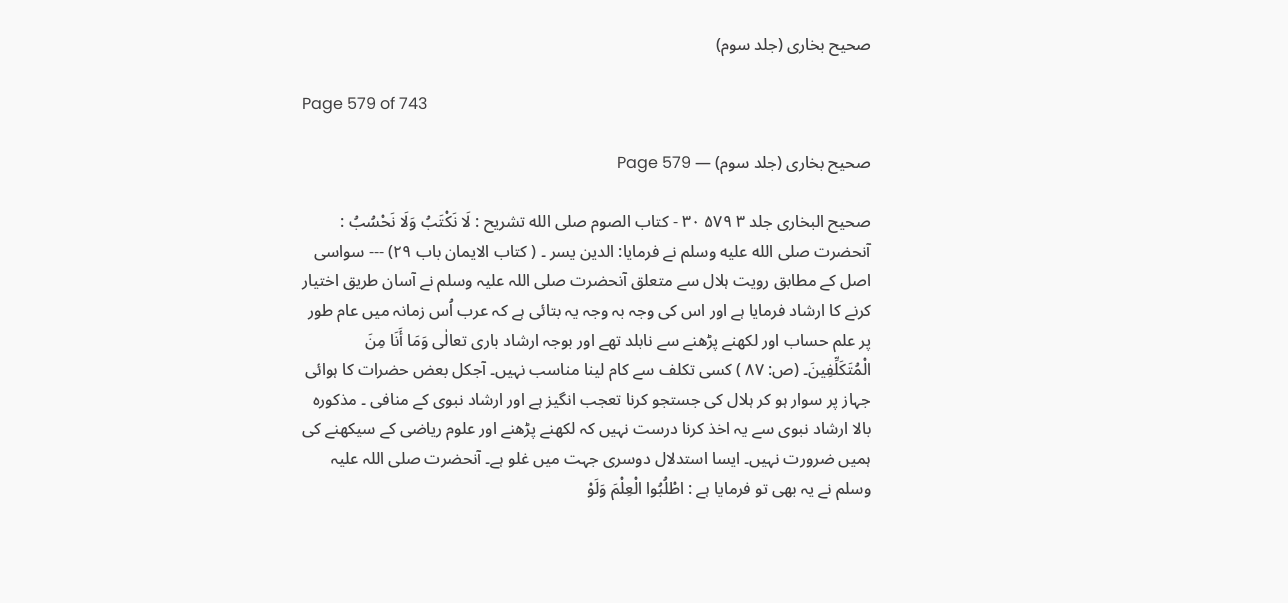صحیح بخاری (جلد سوم)

Page 579 of 743

صحیح بخاری (جلد سوم) — Page 579

صحيح البخاری جلد ۳ ۵۷۹ ٣٠ - كتاب الصوم صلى الله تشريح : لَا نَكْتَبُ وَلَا نَحْسُبُ : آنحضرت صلى الله عليه وسلم نے فرمایا: الدين يسر ۔ ( کتاب الایمان باب ۲۹) --- سواسی اصل کے مطابق رویت ہلال سے متعلق آنحضرت صلی اللہ علیہ وسلم نے آسان طریق اختیار کرنے کا ارشاد فرمایا ہے اور اس کی وجہ بہ وجہ یہ بتائی ہے کہ عرب اُس زمانہ میں عام طور پر علم حساب اور لکھنے پڑھنے سے نابلد تھے اور بوجہ ارشاد باری تعالٰى وَمَا أَنَا مِنَ الْمُتَكَلِّفِينَ۔ (ص: ۸۷ ) کسی تکلف سے کام لینا مناسب نہیں۔ آجکل بعض حضرات کا ہوائی جہاز پر سوار ہو کر ہلال کی جستجو کرنا تعجب انگیز ہے اور ارشاد نبوی کے منافی ۔ مذکورہ بالا ارشاد نبوی سے یہ اخذ کرنا درست نہیں کہ لکھنے پڑھنے اور علوم ریاضی کے سیکھنے کی ہمیں ضرورت نہیں۔ ایسا استدلال دوسری جہت میں غلو ہے۔ آنحضرت صلی اللہ علیہ وسلم نے یہ بھی تو فرمایا ہے : اطْلُبُوا الْعِلْمَ وَلَوْ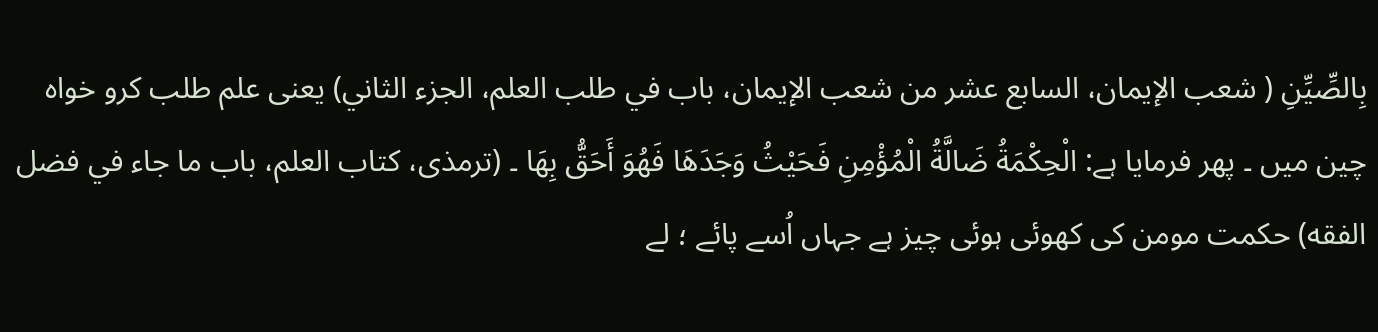بِالصِّيِّنِ ( شعب الإيمان، السابع عشر من شعب الإيمان، باب في طلب العلم، الجزء الثاني) یعنی علم طلب کرو خواہ چین میں ۔ پھر فرمایا ہے: الْحِكْمَةُ ضَالَّةُ الْمُؤْمِنِ فَحَيْثُ وَجَدَهَا فَهُوَ أَحَقُّ بِهَا ۔ (ترمذى، كتاب العلم، باب ما جاء في فضل الفقه) حکمت مومن کی کھوئی ہوئی چیز ہے جہاں اُسے پائے ؛ لے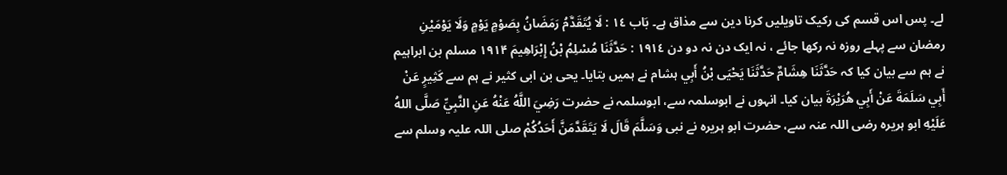لے۔ پس اس قسم کی رکیک تاویلیں کرنا دین سے مذاق ہے۔ بَاب ١٤ : لَا يُتَقَدَّمُ رَمَضَانُ بِصَوْمٍ يَوْمٍ وَلَا يَوْمَيْنِ رمضان سے پہلے روزہ نہ رکھا جائے ، نہ ایک دن نہ دو دن ١٩١٤ : حَدَّثَنَا مُسْلِمُ بْنُ إِبْرَاهِيمَ ۱۹۱۴ مسلم بن ابراہیم نے ہم سے بیان کیا کہ حَدَّثَنَا هِشَامٌ حَدَّثَنَا يَحْيَى بْنُ أَبِي ہشام نے ہمیں بتایا۔ یحی بن ابی کثیر نے ہم سے كَثِيرٍ عَنْ أَبِي سَلَمَةَ عَنْ أَبِي هُرَيْرَةَ بیان کیا۔ انہوں نے ابوسلمہ سے، ابوسلمہ نے حضرت رَضِيَ اللَّهُ عَنْهُ عَنِ النَّبِيِّ صَلَّى اللهُ عَلَيْهِ ابو ہریرہ رضی اللہ عنہ سے، حضرت ابو ہریرہ نے نبی وَسَلَّمَ قَالَ لَا يَتَقَدَّمَنَّ أَحَدُكُمْ صلى اللہ علیہ وسلم سے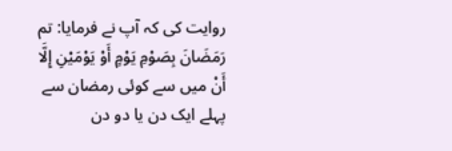روایت کی کہ آپ نے فرمایا: تم رَمَضَانَ بِصَوْمِ يَوْمٍ أَوْ يَوْمَيْنِ إِلَّا أَنْ میں سے کوئی رمضان سے پہلے ایک دن یا دو دن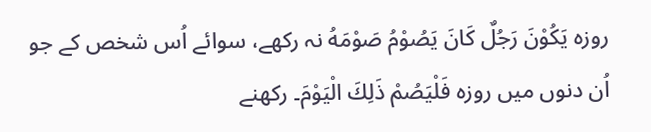روزہ يَكُوْنَ رَجُلٌ كَانَ يَصُوْمُ صَوْمَهُ نہ رکھے، سوائے اُس شخص کے جو اُن دنوں میں روزہ فَلْيَصُمْ ذَلِكَ الْيَوْمَ۔ رکھنے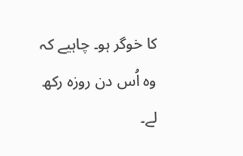کا خوگر ہو۔ چاہیے کہ وہ اُس دن روزہ رکھ لے۔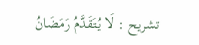تشريح : لَا يُتَقَدَّمُ رَمَضَانُ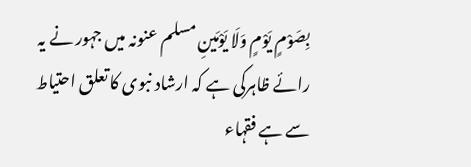بِصَوْمٍ يَوْمٍ وَلَا يَوْمَینِ مسلم عنونہ میں جہور نے یہ رائے ظاہرکی ہے کہ ارشاد نبوی کا تعلق احتیاط سے ہے فقہاء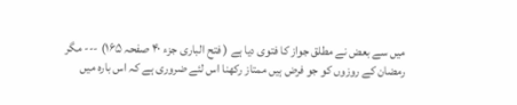میں سے بعض نے مطلق جواز کا فتوی دیا ہے ( فتح الباری جزء ۴۰ صفحہ ۱۶۵) --- مگر رمضان کے روزوں کو جو فرض ہیں ممتاز رکھنا اس لئے ضروری ہے کہ اس بارہ میں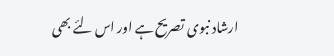ارشاد نبوی تصریح ہے اور اس لئے بھی